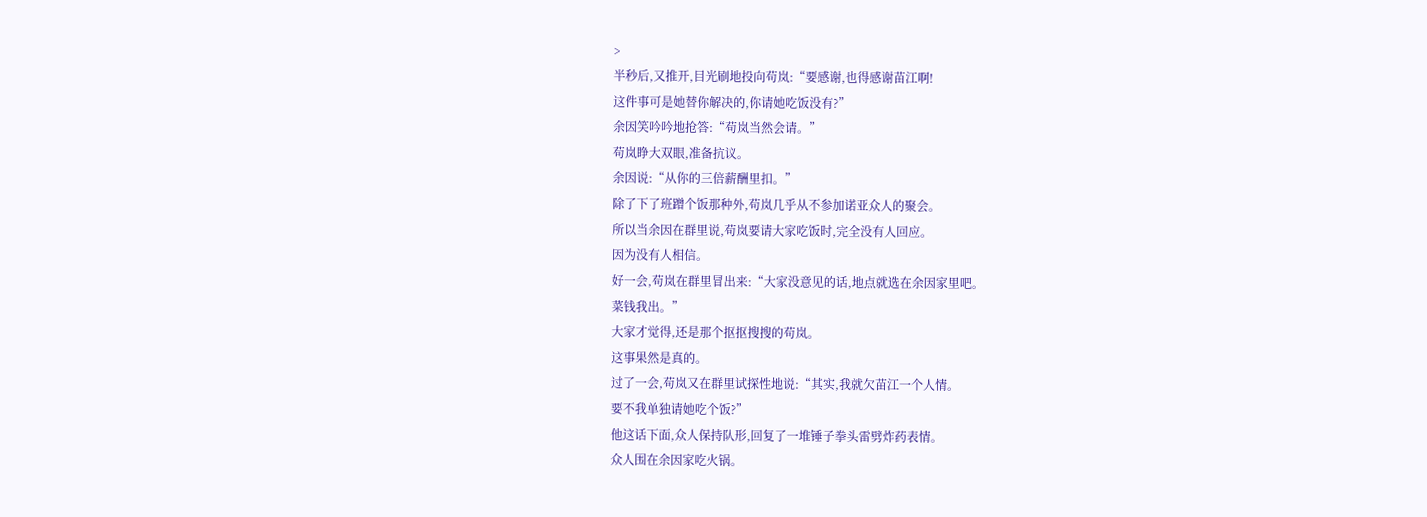>
半秒后,又推开,目光刷地投向苟岚:“要感谢,也得感谢苗江啊!
这件事可是她替你解决的,你请她吃饭没有?”
余因笑吟吟地抢答:“苟岚当然会请。”
苟岚睁大双眼,准备抗议。
余因说:“从你的三倍薪酬里扣。”
除了下了班蹭个饭那种外,苟岚几乎从不参加诺亚众人的聚会。
所以当余因在群里说,苟岚要请大家吃饭时,完全没有人回应。
因为没有人相信。
好一会,苟岚在群里冒出来:“大家没意见的话,地点就选在余因家里吧。
菜钱我出。”
大家才觉得,还是那个抠抠搜搜的苟岚。
这事果然是真的。
过了一会,苟岚又在群里试探性地说:“其实,我就欠苗江一个人情。
要不我单独请她吃个饭?”
他这话下面,众人保持队形,回复了一堆锤子拳头雷劈炸药表情。
众人围在余因家吃火锅。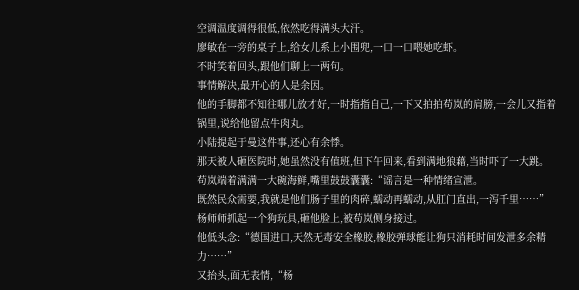空调温度调得很低,依然吃得满头大汗。
廖敏在一旁的桌子上,给女儿系上小围兜,一口一口喂她吃虾。
不时笑着回头,跟他们聊上一两句。
事情解决,最开心的人是余因。
他的手脚都不知往哪儿放才好,一时指指自己,一下又拍拍苟岚的肩膀,一会儿又指着锅里,说给他留点牛肉丸。
小陆提起于曼这件事,还心有余悸。
那天被人砸医院时,她虽然没有值班,但下午回来,看到满地狼藉,当时吓了一大跳。
苟岚端着满满一大碗海鲜,嘴里鼓鼓囊囊:“谣言是一种情绪宣泄。
既然民众需要,我就是他们肠子里的肉碎,蠕动再蠕动,从肛门直出,一泻千里……”
杨师师抓起一个狗玩具,砸他脸上,被苟岚侧身接过。
他低头念:“德国进口,天然无毒安全橡胶,橡胶弹球能让狗只消耗时间发泄多余精力……”
又抬头,面无表情,“杨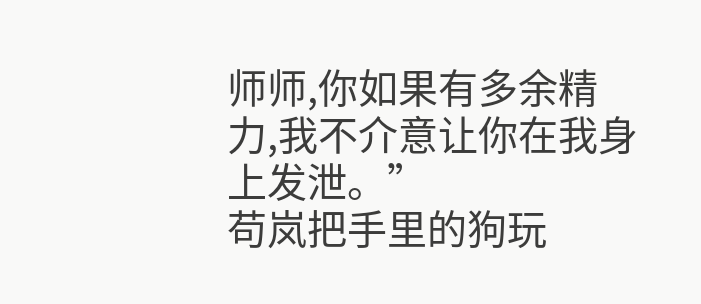师师,你如果有多余精力,我不介意让你在我身上发泄。”
苟岚把手里的狗玩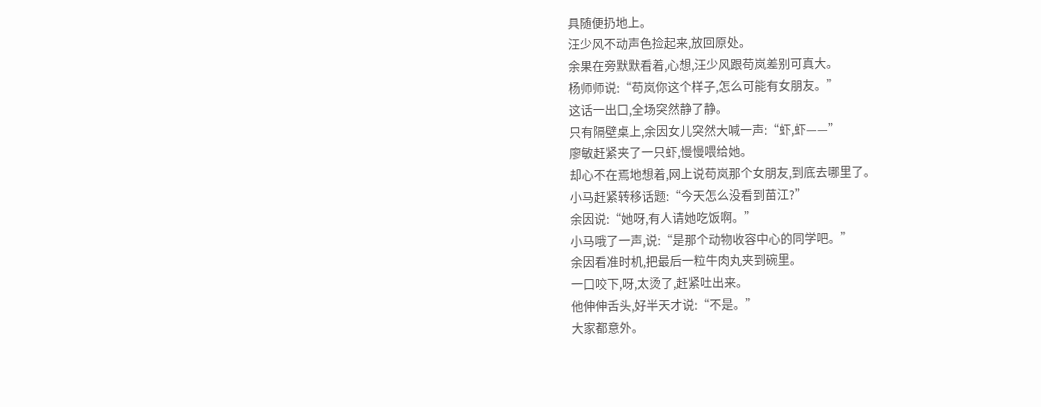具随便扔地上。
汪少风不动声色捡起来,放回原处。
余果在旁默默看着,心想,汪少风跟苟岚差别可真大。
杨师师说:“苟岚你这个样子,怎么可能有女朋友。”
这话一出口,全场突然静了静。
只有隔壁桌上,余因女儿突然大喊一声:“虾,虾——”
廖敏赶紧夹了一只虾,慢慢喂给她。
却心不在焉地想着,网上说苟岚那个女朋友,到底去哪里了。
小马赶紧转移话题:“今天怎么没看到苗江?”
余因说:“她呀,有人请她吃饭啊。”
小马哦了一声,说:“是那个动物收容中心的同学吧。”
余因看准时机,把最后一粒牛肉丸夹到碗里。
一口咬下,呀,太烫了,赶紧吐出来。
他伸伸舌头,好半天才说:“不是。”
大家都意外。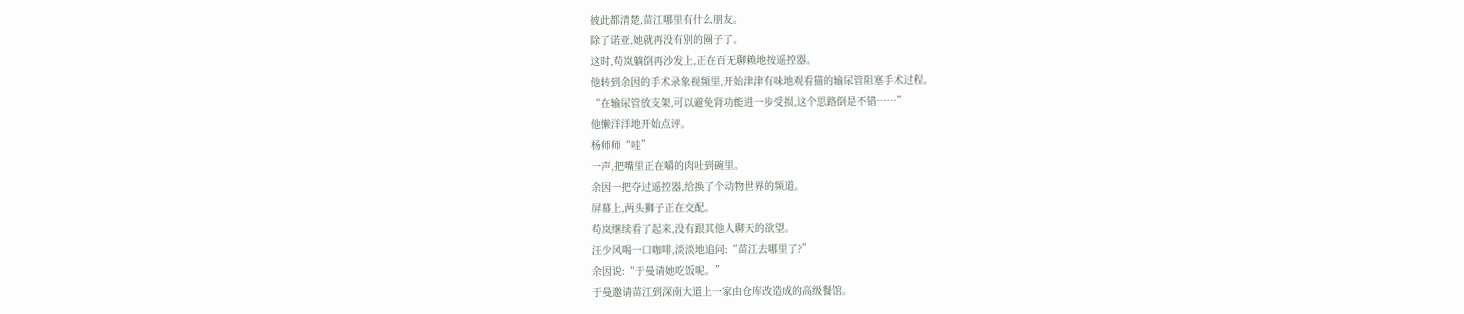彼此都清楚,苗江哪里有什么朋友。
除了诺亚,她就再没有别的圈子了。
这时,苟岚躺倒再沙发上,正在百无聊赖地按遥控器。
他转到余因的手术录象视频里,开始津津有味地观看猫的输尿管阻塞手术过程。
“在输尿管放支架,可以避免肾功能进一步受损,这个思路倒是不错……”
他懒洋洋地开始点评。
杨师师“哇”
一声,把嘴里正在嚼的肉吐到碗里。
余因一把夺过遥控器,给换了个动物世界的频道。
屏幕上,两头狮子正在交配。
苟岚继续看了起来,没有跟其他人聊天的欲望。
汪少风喝一口咖啡,淡淡地追问:“苗江去哪里了?”
余因说:“于曼请她吃饭呢。”
于曼邀请苗江到深南大道上一家由仓库改造成的高级餐馆。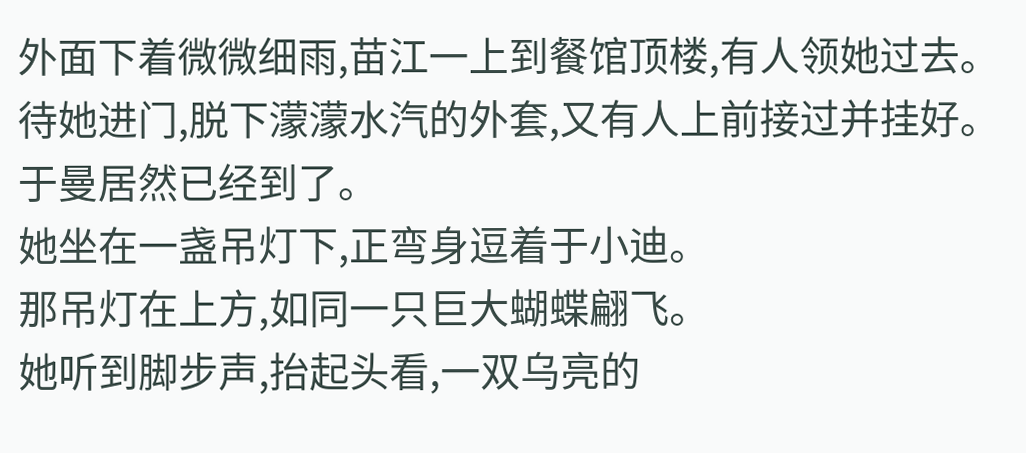外面下着微微细雨,苗江一上到餐馆顶楼,有人领她过去。
待她进门,脱下濛濛水汽的外套,又有人上前接过并挂好。
于曼居然已经到了。
她坐在一盏吊灯下,正弯身逗着于小迪。
那吊灯在上方,如同一只巨大蝴蝶翩飞。
她听到脚步声,抬起头看,一双乌亮的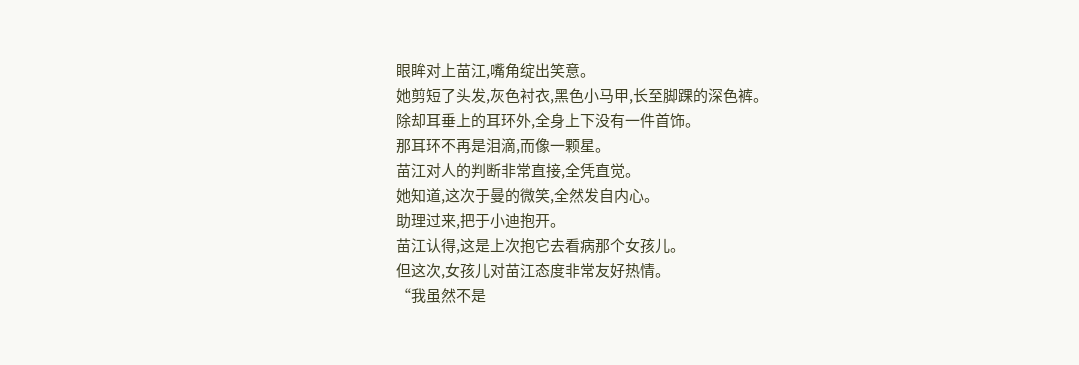眼眸对上苗江,嘴角绽出笑意。
她剪短了头发,灰色衬衣,黑色小马甲,长至脚踝的深色裤。
除却耳垂上的耳环外,全身上下没有一件首饰。
那耳环不再是泪滴,而像一颗星。
苗江对人的判断非常直接,全凭直觉。
她知道,这次于曼的微笑,全然发自内心。
助理过来,把于小迪抱开。
苗江认得,这是上次抱它去看病那个女孩儿。
但这次,女孩儿对苗江态度非常友好热情。
“我虽然不是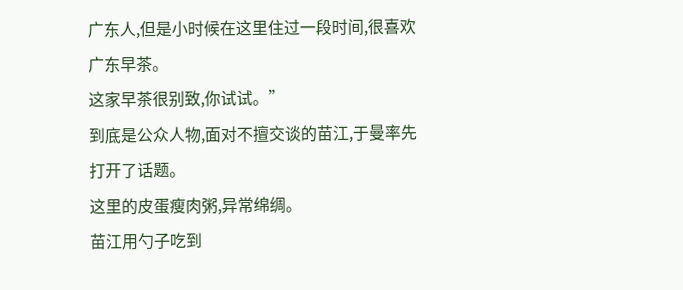广东人,但是小时候在这里住过一段时间,很喜欢广东早茶。
这家早茶很别致,你试试。”
到底是公众人物,面对不擅交谈的苗江,于曼率先打开了话题。
这里的皮蛋瘦肉粥,异常绵绸。
苗江用勺子吃到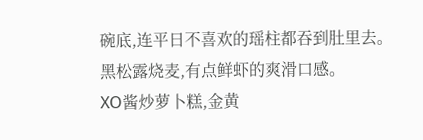碗底,连平日不喜欢的瑶柱都吞到肚里去。
黑松露烧麦,有点鲜虾的爽滑口感。
XO酱炒萝卜糕,金黄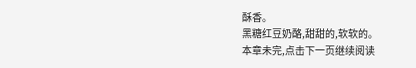酥香。
黑糖红豆奶酪,甜甜的,软软的。
本章未完,点击下一页继续阅读